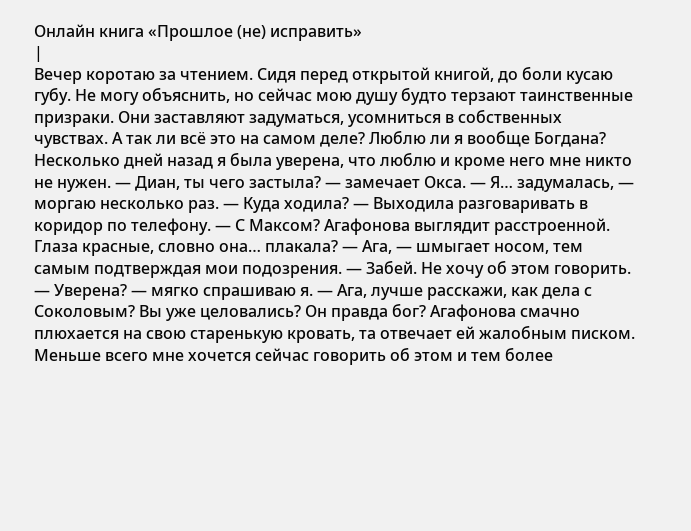Онлайн книга «Прошлое (не) исправить»
|
Вечер коротаю за чтением. Сидя перед открытой книгой, до боли кусаю губу. Не могу объяснить, но сейчас мою душу будто терзают таинственные призраки. Они заставляют задуматься, усомниться в собственных чувствах. А так ли всё это на самом деле? Люблю ли я вообще Богдана? Несколько дней назад я была уверена, что люблю и кроме него мне никто не нужен. — Диан, ты чего застыла? — замечает Окса. — Я… задумалась, — моргаю несколько раз. — Куда ходила? — Выходила разговаривать в коридор по телефону. — С Максом? Агафонова выглядит расстроенной. Глаза красные, словно она… плакала? — Ага, — шмыгает носом, тем самым подтверждая мои подозрения. — Забей. Не хочу об этом говорить. — Уверена? — мягко спрашиваю я. — Ага, лучше расскажи, как дела с Соколовым? Вы уже целовались? Он правда бог? Агафонова смачно плюхается на свою старенькую кровать, та отвечает ей жалобным писком. Меньше всего мне хочется сейчас говорить об этом и тем более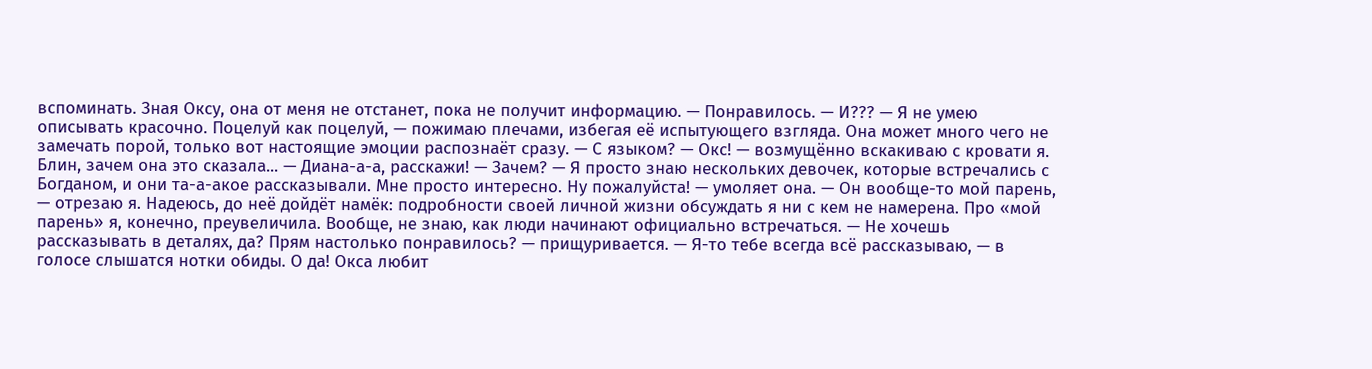вспоминать. Зная Оксу, она от меня не отстанет, пока не получит информацию. — Понравилось. — И??? — Я не умею описывать красочно. Поцелуй как поцелуй, — пожимаю плечами, избегая её испытующего взгляда. Она может много чего не замечать порой, только вот настоящие эмоции распознаёт сразу. — С языком? — Окс! — возмущённо вскакиваю с кровати я. Блин, зачем она это сказала... — Диана-а-а, расскажи! — Зачем? — Я просто знаю нескольких девочек, которые встречались с Богданом, и они та-а-акое рассказывали. Мне просто интересно. Ну пожалуйста! — умоляет она. — Он вообще-то мой парень, — отрезаю я. Надеюсь, до неё дойдёт намёк: подробности своей личной жизни обсуждать я ни с кем не намерена. Про «мой парень» я, конечно, преувеличила. Вообще, не знаю, как люди начинают официально встречаться. — Не хочешь рассказывать в деталях, да? Прям настолько понравилось? — прищуривается. — Я-то тебе всегда всё рассказываю, — в голосе слышатся нотки обиды. О да! Окса любит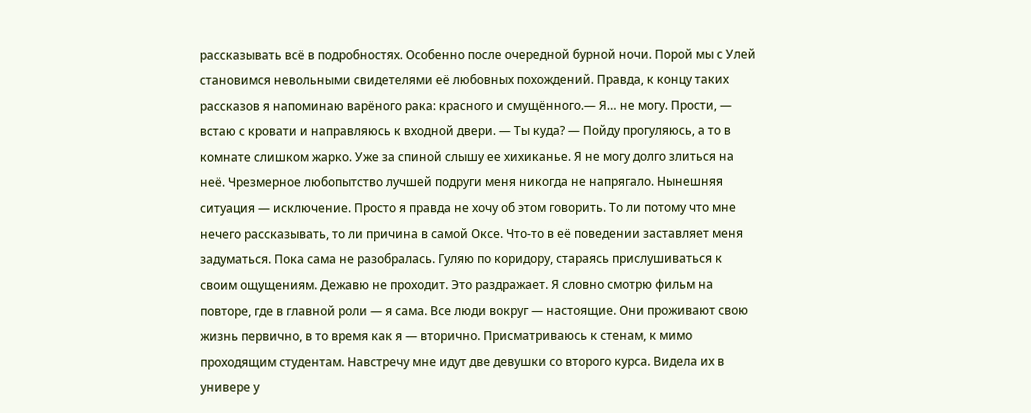рассказывать всё в подробностях. Особенно после очередной бурной ночи. Порой мы с Улей становимся невольными свидетелями её любовных похождений. Правда, к концу таких рассказов я напоминаю варёного рака: красного и смущённого.— Я… не могу. Прости, — встаю с кровати и направляюсь к входной двери. — Ты куда? — Пойду прогуляюсь, а то в комнате слишком жарко. Уже за спиной слышу ее хихиканье. Я не могу долго злиться на неё. Чрезмерное любопытство лучшей подруги меня никогда не напрягало. Нынешняя ситуация — исключение. Просто я правда не хочу об этом говорить. То ли потому что мне нечего рассказывать, то ли причина в самой Оксе. Что-то в её поведении заставляет меня задуматься. Пока сама не разобралась. Гуляю по коридору, стараясь прислушиваться к своим ощущениям. Дежавю не проходит. Это раздражает. Я словно смотрю фильм на повторе, где в главной роли — я сама. Все люди вокруг — настоящие. Они проживают свою жизнь первично, в то время как я — вторично. Присматриваюсь к стенам, к мимо проходящим студентам. Навстречу мне идут две девушки со второго курса. Видела их в универе у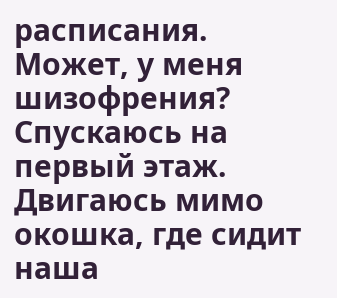расписания. Может, у меня шизофрения? Спускаюсь на первый этаж. Двигаюсь мимо окошка, где сидит наша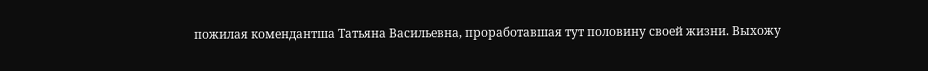пожилая комендантша Татьяна Васильевна, проработавшая тут половину своей жизни. Выхожу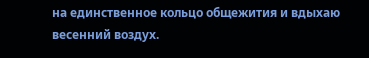на единственное кольцо общежития и вдыхаю весенний воздух.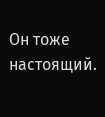Он тоже настоящий.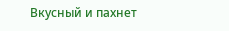Вкусный и пахнет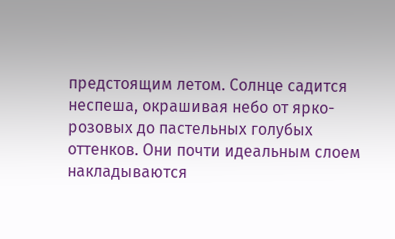предстоящим летом. Солнце садится неспеша, окрашивая небо от ярко-розовых до пастельных голубых оттенков. Они почти идеальным слоем накладываются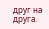друг на друга.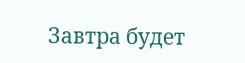Завтра будет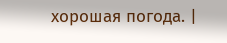хорошая погода. |